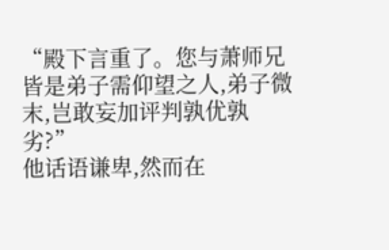“殿下言重了。您与萧师兄皆是弟子需仰望之人,弟子微末,岂敢妄加评判孰优孰劣?”
他话语谦卑,然而在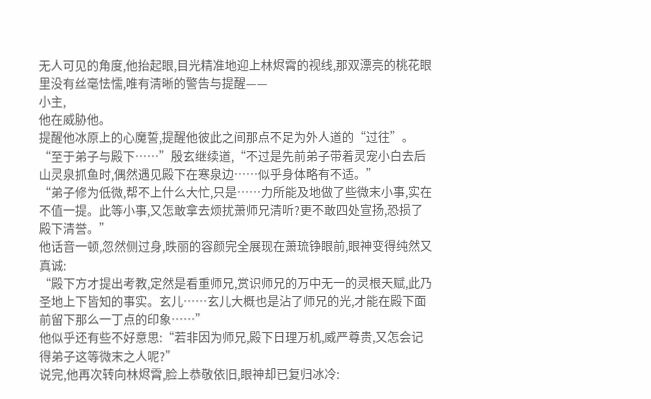无人可见的角度,他抬起眼,目光精准地迎上林烬霄的视线,那双漂亮的桃花眼里没有丝毫怯懦,唯有清晰的警告与提醒——
小主,
他在威胁他。
提醒他冰原上的心魔誓,提醒他彼此之间那点不足为外人道的“过往”。
“至于弟子与殿下……”殷玄继续道,“不过是先前弟子带着灵宠小白去后山灵泉抓鱼时,偶然遇见殿下在寒泉边……似乎身体略有不适。”
“弟子修为低微,帮不上什么大忙,只是……力所能及地做了些微末小事,实在不值一提。此等小事,又怎敢拿去烦扰萧师兄清听?更不敢四处宣扬,恐损了殿下清誉。”
他话音一顿,忽然侧过身,昳丽的容颜完全展现在萧琉铮眼前,眼神变得纯然又真诚:
“殿下方才提出考教,定然是看重师兄,赏识师兄的万中无一的灵根天赋,此乃圣地上下皆知的事实。玄儿……玄儿大概也是沾了师兄的光,才能在殿下面前留下那么一丁点的印象……”
他似乎还有些不好意思:“若非因为师兄,殿下日理万机,威严尊贵,又怎会记得弟子这等微末之人呢?”
说完,他再次转向林烬霄,脸上恭敬依旧,眼神却已复归冰冷: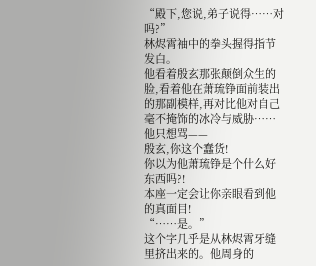“殿下,您说,弟子说得……对吗?”
林烬霄袖中的拳头握得指节发白。
他看着殷玄那张颠倒众生的脸,看着他在萧琉铮面前装出的那副模样,再对比他对自己毫不掩饰的冰冷与威胁……
他只想骂——
殷玄,你这个蠢货!
你以为他萧琉铮是个什么好东西吗?!
本座一定会让你亲眼看到他的真面目!
“……是。”
这个字几乎是从林烬霄牙缝里挤出来的。他周身的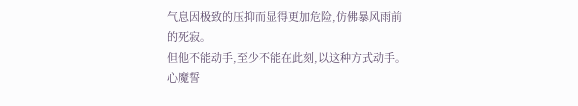气息因极致的压抑而显得更加危险,仿佛暴风雨前的死寂。
但他不能动手,至少不能在此刻,以这种方式动手。
心魔誓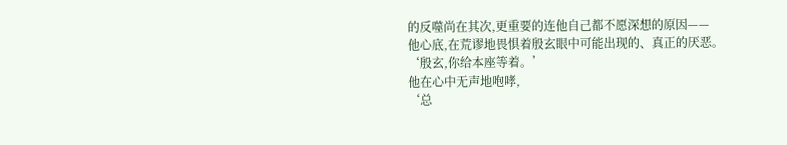的反噬尚在其次,更重要的连他自己都不愿深想的原因——
他心底,在荒谬地畏惧着殷玄眼中可能出现的、真正的厌恶。
‘殷玄,你给本座等着。’
他在心中无声地咆哮,
‘总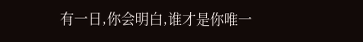有一日,你会明白,谁才是你唯一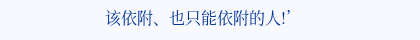该依附、也只能依附的人!’